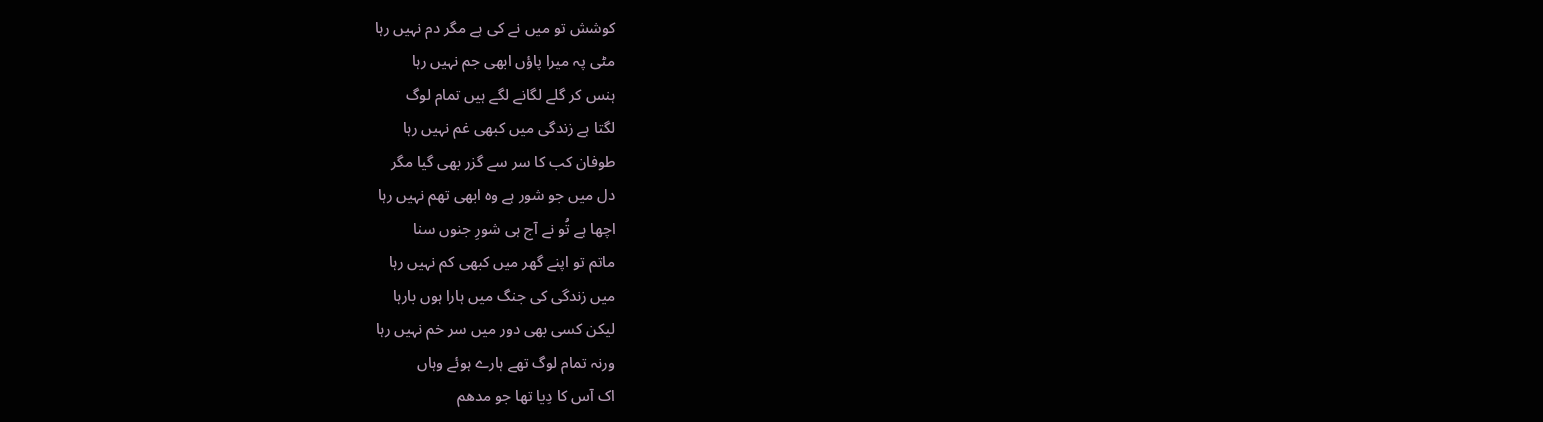کوشش تو میں نے کی ہے مگر دم نہیں رہا
مٹی پہ میرا پاؤں ابھی جم نہیں رہا
ہنس کر گلے لگانے لگے ہیں تمام لوگ
لگتا ہے زندگی میں کبھی غم نہیں رہا
طوفان کب کا سر سے گزر بھی گیا مگر
دل میں جو شور ہے وہ ابھی تھم نہیں رہا
اچھا ہے تُو نے آج ہی شورِ جنوں سنا
ماتم تو اپنے گھر میں کبھی کم نہیں رہا
میں زندگی کی جنگ میں ہارا ہوں بارہا
لیکن کسی بھی دور میں سر خم نہیں رہا
ورنہ تمام لوگ تھے ہارے ہوئے وہاں
اک آس کا دِیا تھا جو مدھم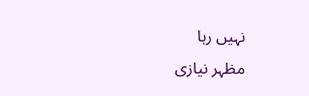نہیں رہا
مظہر نیازی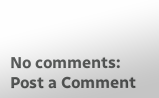No comments:
Post a Comment